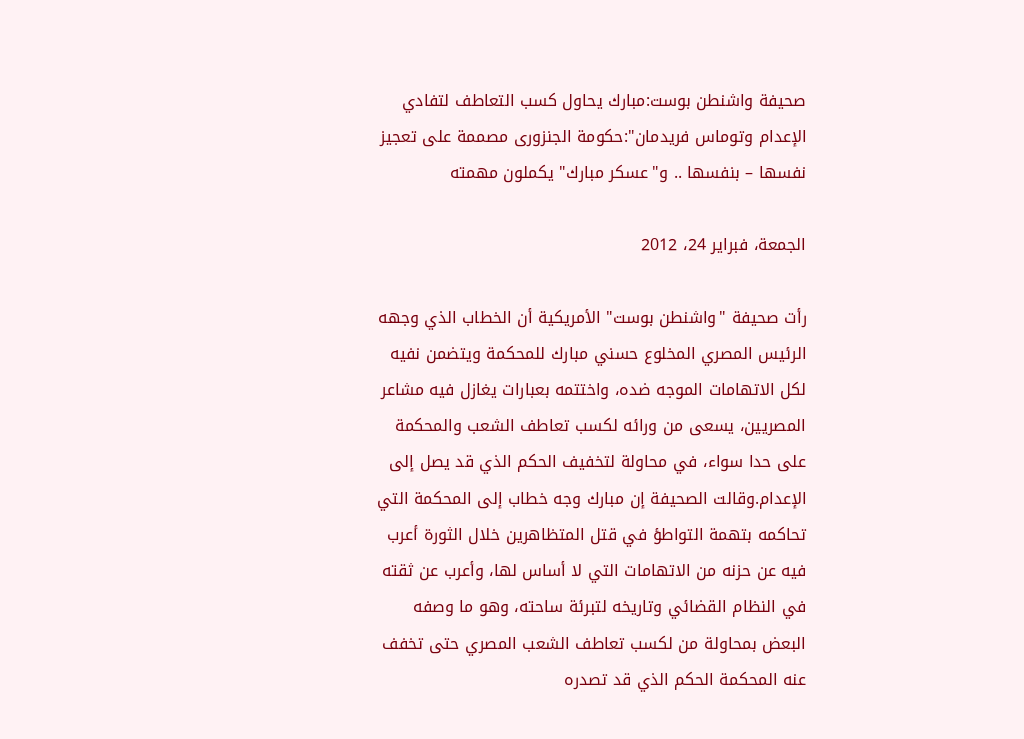صحيفة واشنطن بوست:مبارك يحاول كسب التعاطف لتفادي الإعدام وتوماس فريدمان":حكومة الجنزورى مصممة على تعجيز نفسها – بنفسها .. و"عسكر مبارك" يكملون مهمته

الجمعة، فبراير 24، 2012

رأت صحيفة "واشنطن بوست" الأمريكية أن الخطاب الذي وجهه الرئيس المصري المخلوع حسني مبارك للمحكمة ويتضمن نفيه لكل الاتهامات الموجه ضده، واختتمه بعبارات يغازل فيه مشاعر المصريين، يسعى من ورائه لكسب تعاطف الشعب والمحكمة على حدا سواء، في محاولة لتخفيف الحكم الذي قد يصل إلى الإعدام.وقالت الصحيفة إن مبارك وجه خطاب إلى المحكمة التي تحاكمه بتهمة التواطؤ في قتل المتظاهرين خلال الثورة أعرب فيه عن حزنه من الاتهامات التي لا أساس لها، وأعرب عن ثقته في النظام القضائي وتاريخه لتبرئة ساحته، وهو ما وصفه البعض بمحاولة من لكسب تعاطف الشعب المصري حتى تخفف عنه المحكمة الحكم الذي قد تصدره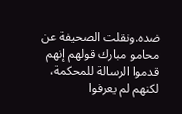ضده.ونقلت الصحيفة عن محامو مبارك قولهم إنهم قدموا الرسالة للمحكمة، لكنهم لم يعرفوا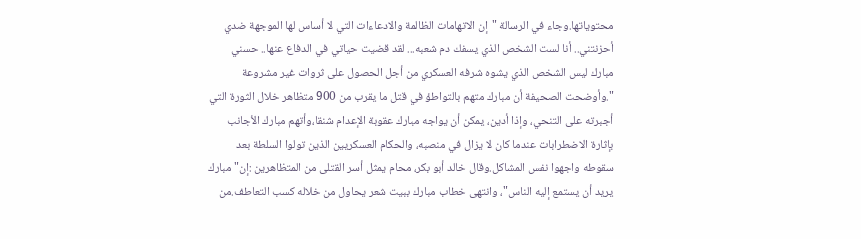محتوياتها.وجاء في الرسالة "إن الاتهامات الظالمة والادعاءات التي لا أساس لها الموجهة ضدي أحزنتني.. أنا لست الشخص الذي يسفك دم شعبه... لقد قضيت حياتي في الدفاع عنها.. حسني مبارك ليس الشخص الذي يشوه شرفه العسكري من أجل الحصول على ثروات غير مشروعة ".وأوضحت الصحيفة أن مبارك متهم بالتواطؤ في قتل ما يقرب من 900 متظاهر خلال الثورة التي أجبرته على التنحي، وإذا أدين، يمكن أن يواجه مبارك عقوبة الإعدام شنقا،وأتهم مبارك الأجانب بإثارة الاضطرابات عندما كان لا يزال في منصبه، والحكام العسكريين الذين تولوا السلطة بعد سقوطه واجهوا نفس المشاكل.وقال خالد أبو بكر، محام يمثل أسر القتلى من المتظاهرين :إن" مبارك يريد أن يستمع إليه الناس"، وانتهى خطاب مبارك ببيت شعر يحاول من خلاله كسب التعاطف.من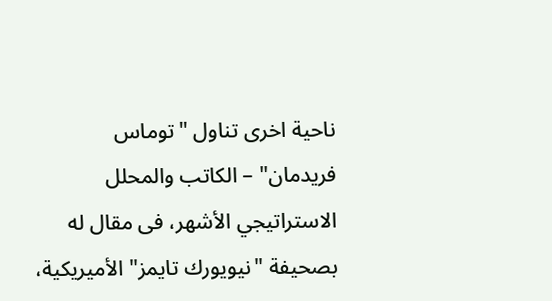ناحية اخرى تناول "توماس فريدمان" – الكاتب والمحلل الاستراتيجي الأشهر، فى مقال له بصحيفة "نيويورك تايمز" الأميريكية،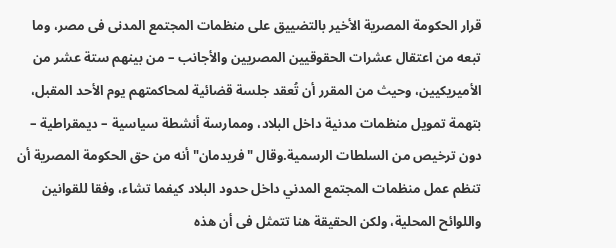قرار الحكومة المصرية الأخير بالتضييق على منظمات المجتمع المدنى فى مصر، وما تبعه من اعتقال عشرات الحقوقيين المصريين والأجانب – من بينهم ستة عشر من الأميريكيين، وحيث من المقرر أن تُعقد جلسة قضائية لمحاكمتهم يوم الأحد المقبل، بتهمة تمويل منظمات مدنية داخل البلاد، وممارسة أنشطة سياسية – ديمقراطية – دون ترخيص من السلطات الرسمية.وقال "فريدمان" أنه من حق الحكومة المصرية أن تنظم عمل منظمات المجتمع المدني داخل حدود البلاد كيفما تشاء، وفقا للقوانين واللوائح المحلية، ولكن الحقيقة هنا تتمثل فى أن هذه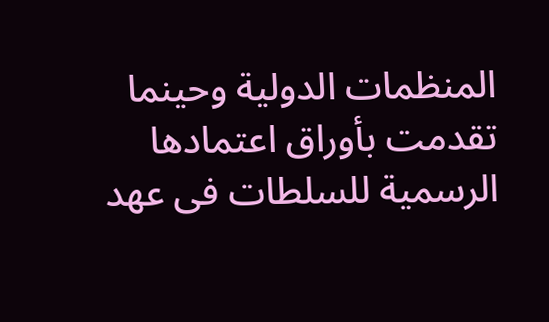المنظمات الدولية وحينما تقدمت بأوراق اعتمادها الرسمية للسلطات فى عهد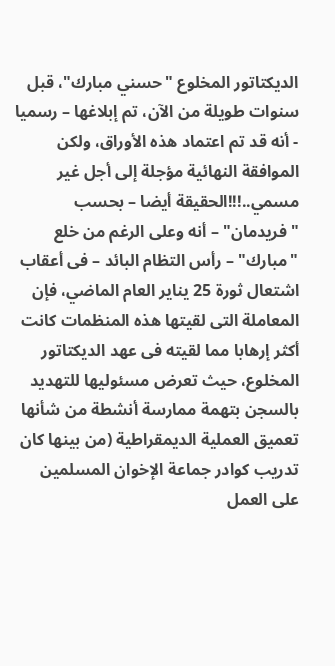الديكتاتور المخلوع "حسني مبارك"، قبل سنوات طويلة من الآن، تم إبلاغها – رسميا - أنه قد تم اعتماد هذه الأوراق، ولكن الموافقة النهائية مؤجلة إلى أجل غير مسمي..!!!الحقيقة أيضا – بحسب "فريدمان" – أنه وعلى الرغم من خلع "مبارك" – رأس التظام البائد – فى أعقاب اشتعال ثورة 25 يناير العام الماضي، فإن المعاملة التى لقيتها هذه المنظمات كانت أكثر إرهابا مما لقيته فى عهد الديكتاتور المخلوع، حيث تعرض مسئوليها للتهديد بالسجن بتهمة ممارسة أنشطة من شأنها تعميق العملية الديمقراطية (من بينها كان تدريب كوادر جماعة الإخوان المسلمين على العمل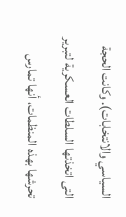السياسي والانتخابات). وكانت الحجة التى اتخذتها السلطات العسكرية لتبرير تحرشها بهذه المنظمات، أنها تمارس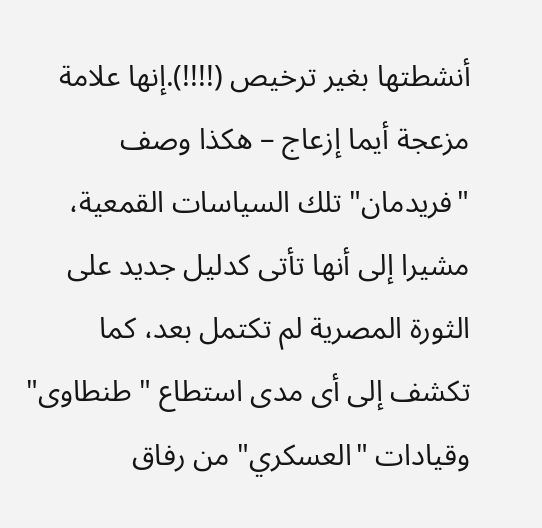أنشطتها بغير ترخيص (!!!!).إنها علامة مزعجة أيما إزعاج – هكذا وصف "فريدمان" تلك السياسات القمعية، مشيرا إلى أنها تأتى كدليل جديد على الثورة المصرية لم تكتمل بعد، كما تكشف إلى أى مدى استطاع " طنطاوى" وقيادات "العسكري" من رفاق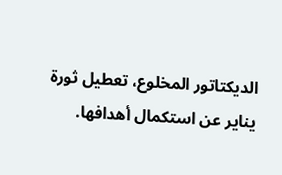الديكتاتور المخلوع، تعطيل ثورة يناير عن استكمال أهدافها.